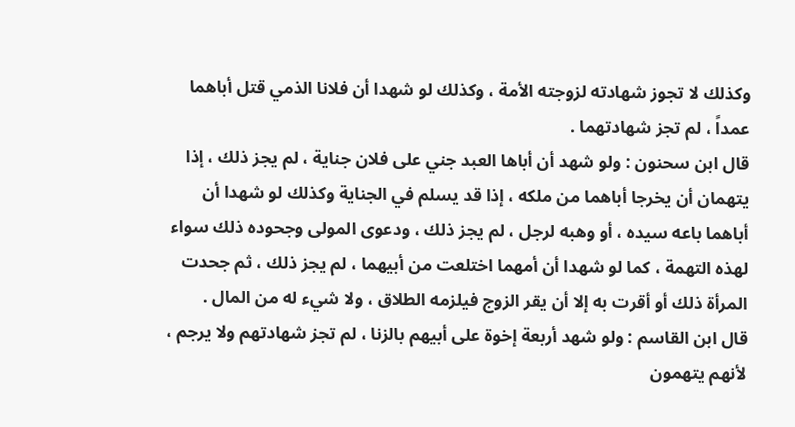وكذلك لا تجوز شهادته لزوجته الأمة ، وكذلك لو شهدا أن فلانا الذمي قتل أباهما عمداً ، لم تجز شهادتهما .
قال ابن سحنون : ولو شهد أن أباها العبد جني على فلان جناية ، لم يجز ذلك ، إذا يتهمان أن يخرجا أباهما من ملكه ، إذا قد يسلم في الجناية وكذلك لو شهدا أن أباهما باعه سيده ، أو وهبه لرجل ، لم يجز ذلك ، ودعوى المولى وجحوده ذلك سواء لهذه التهمة ، كما لو شهدا أن أمهما اختلعت من أبيهما ، لم يجز ذلك ، ثم جحدت المرأة ذلك أو أقرت به إلا أن يقر الزوج فيلزمه الطلاق ، ولا شيء له من المال .
قال ابن القاسم : ولو شهد أربعة إخوة على أبيهم بالزنا ، لم تجز شهادتهم ولا يرجم ، لأنهم يتهمون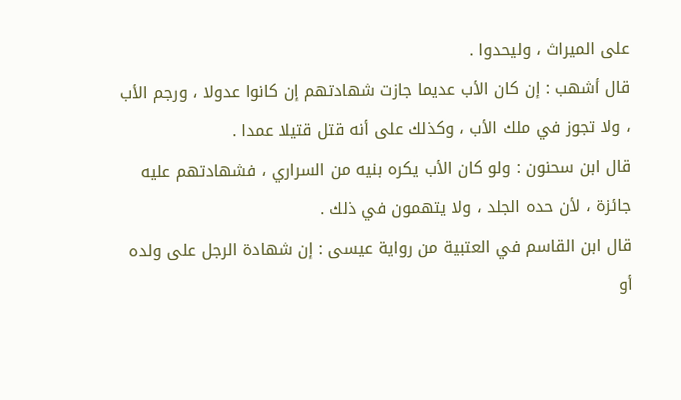على الميراث ، وليحدوا .
قال أشهب : إن كان الأب عديما جازت شهادتهم إن كانوا عدولا ، ورجم الأب ، ولا تجوز في ملك الأب ، وكذلك على أنه قتل قتيلا عمدا .
قال ابن سحنون : ولو كان الأب يكره بنيه من السراري ، فشهادتهم عليه جائزة ، لأن حده الجلد ، ولا يتهمون في ذلك .
قال ابن القاسم في العتبية من رواية عيسى : إن شهادة الرجل على ولده أو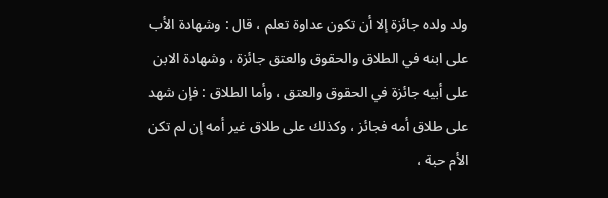ولد ولده جائزة إلا أن تكون عداوة تعلم ، قال : وشهادة الأب على ابنه في الطلاق والحقوق والعتق جائزة ، وشهادة الابن على أبيه جائزة في الحقوق والعتق ، وأما الطلاق : فإن شهد على طلاق أمه فجائز ، وكذلك على طلاق غير أمه إن لم تكن الأم حبة ،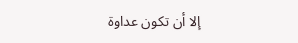إلا أن تكون عداوة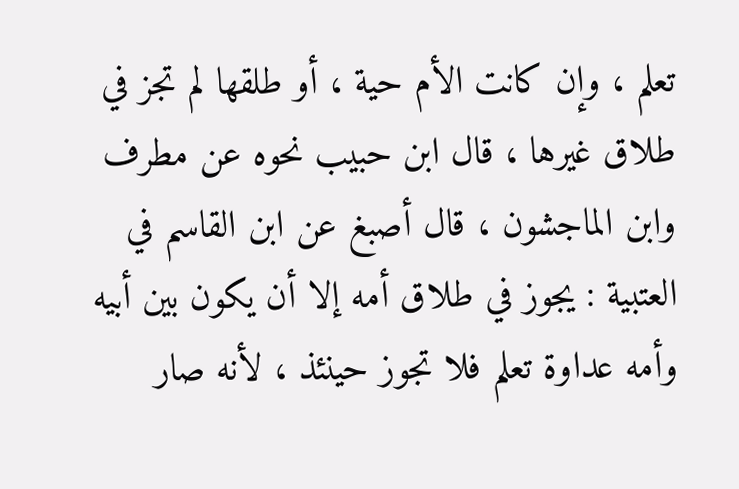تعلم ، وإن كانت الأم حية ، أو طلقها لم تجز في طلاق غيرها ، قال ابن حبيب نحوه عن مطرف وابن الماجشون ، قال أصبغ عن ابن القاسم في العتبية : يجوز في طلاق أمه إلا أن يكون بين أبيه وأمه عداوة تعلم فلا تجوز حينئذ ، لأنه صار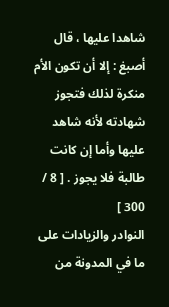شاهدا عليها ، قال أصبغ : إلا أن تكون الأم منكرة لذلك فتجوز شهادته لأنه شاهد عليها وأما إن كانت طالبة فلا يجوز . [ 8 / 300 ]
النوادر والزيادات على ما في المدونة من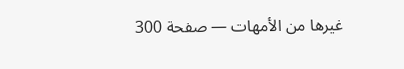غيرها من الأمهات — صفحة 300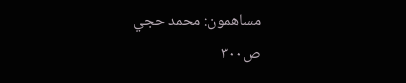مساهمون: محمد حجي
ص٣٠٠